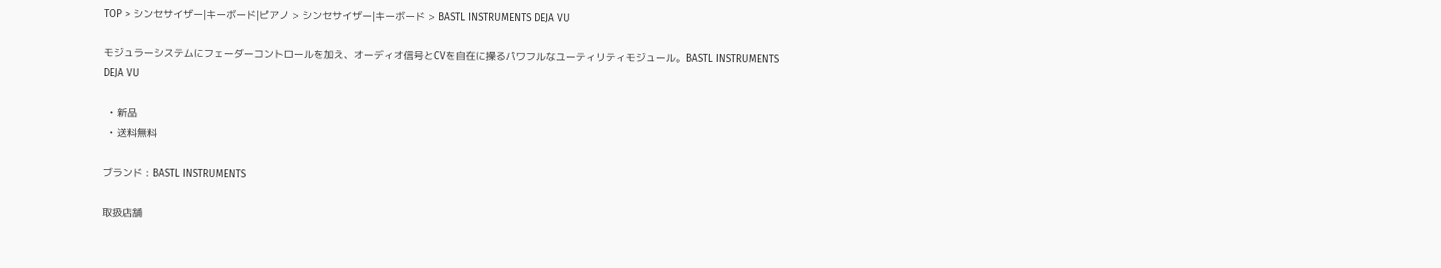TOP > シンセサイザー|キーボード|ピアノ > シンセサイザー|キーボード > BASTL INSTRUMENTS DEJA VU

モジュラーシステムにフェーダーコントロールを加え、オーディオ信号とCVを自在に操るパワフルなユーティリティモジュール。BASTL INSTRUMENTS
DEJA VU

  • 新品
  • 送料無料

ブランド : BASTL INSTRUMENTS

取扱店舗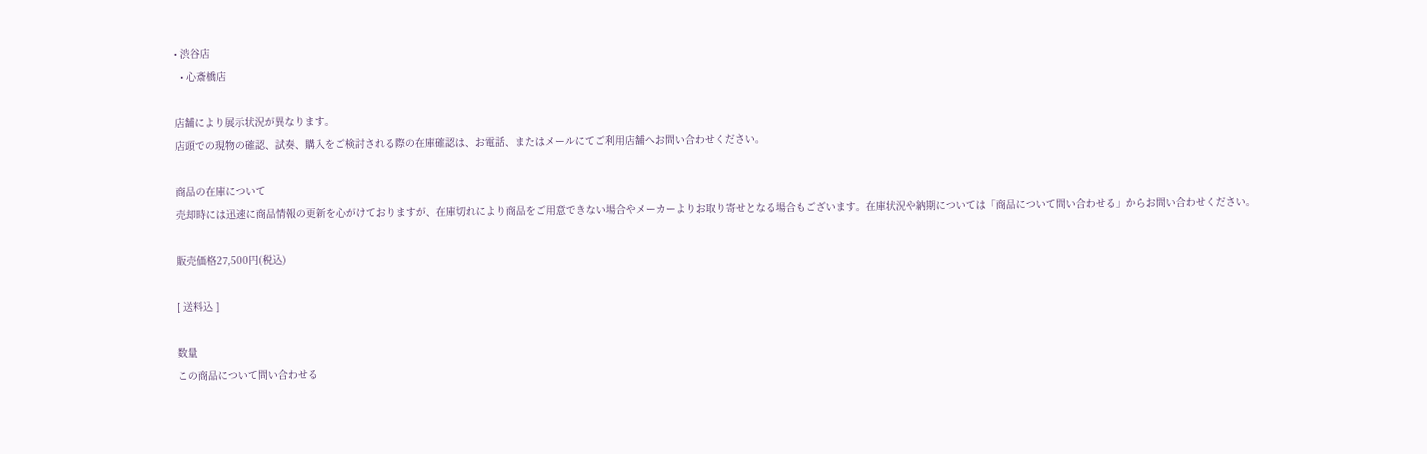• 渋谷店
  • 心斎橋店

店舗により展示状況が異なります。
店頭での現物の確認、試奏、購入をご検討される際の在庫確認は、お電話、またはメールにてご利用店舗へお問い合わせください。

商品の在庫について
売却時には迅速に商品情報の更新を心がけておりますが、在庫切れにより商品をご用意できない場合やメーカーよりお取り寄せとなる場合もございます。在庫状況や納期については「商品について問い合わせる」からお問い合わせください。

販売価格27,500円(税込)

[ 送料込 ]

数量
この商品について問い合わせる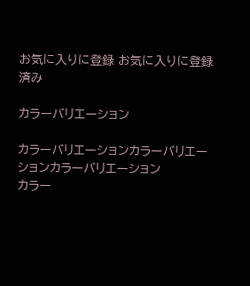お気に入りに登録 お気に入りに登録済み

カラーバリエーション

カラーバリエーションカラーバリエーションカラーバリエーション
カラー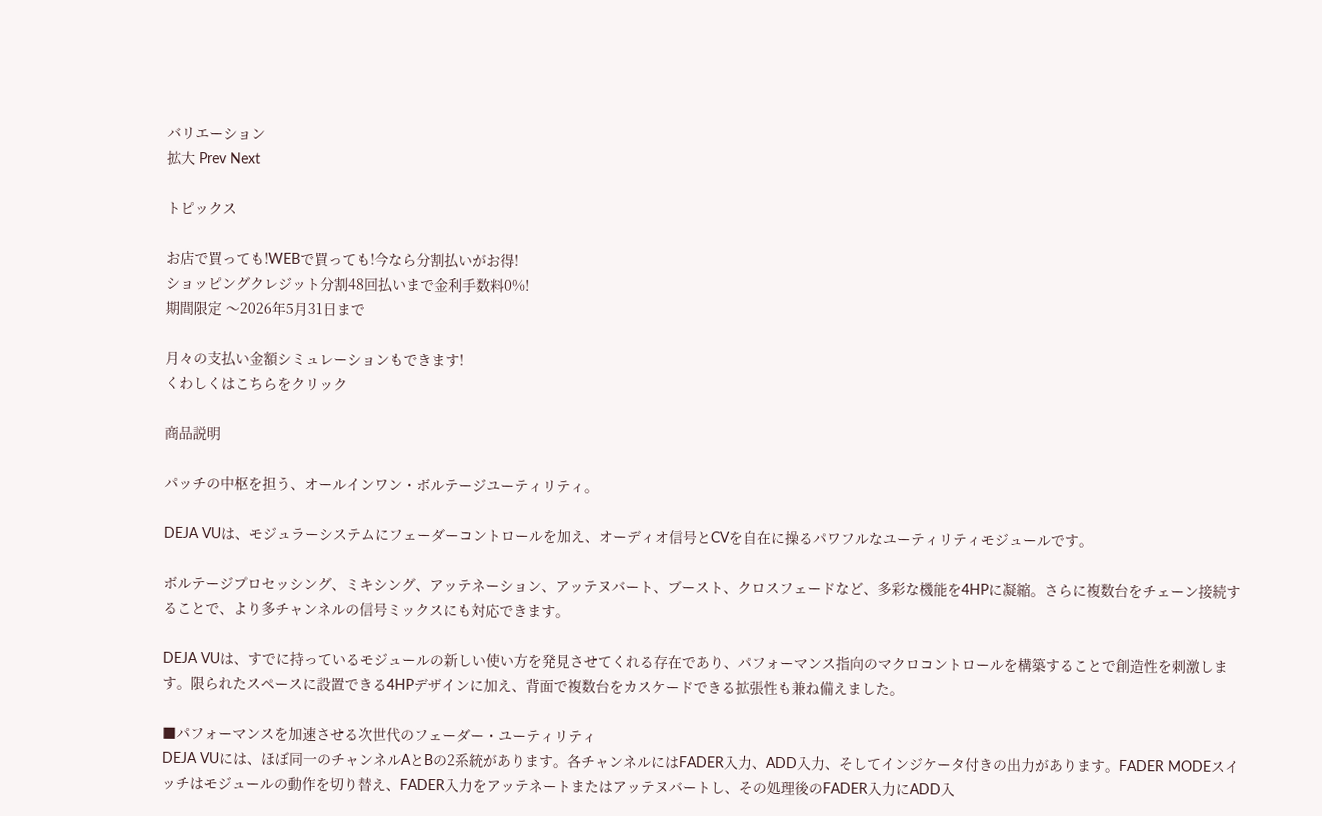バリエーション
拡大 Prev Next

トピックス

お店で買っても!WEBで買っても!今なら分割払いがお得!
ショッピングクレジット分割48回払いまで金利手数料0%!
期間限定 〜2026年5月31日まで

月々の支払い金額シミュレーションもできます!
くわしくはこちらをクリック

商品説明

パッチの中枢を担う、オールインワン・ボルテージユーティリティ。

DEJA VUは、モジュラーシステムにフェーダーコントロールを加え、オーディオ信号とCVを自在に操るパワフルなユーティリティモジュールです。

ボルテージプロセッシング、ミキシング、アッテネーション、アッテヌバート、ブースト、クロスフェードなど、多彩な機能を4HPに凝縮。さらに複数台をチェーン接続することで、より多チャンネルの信号ミックスにも対応できます。

DEJA VUは、すでに持っているモジュールの新しい使い方を発見させてくれる存在であり、パフォーマンス指向のマクロコントロールを構築することで創造性を刺激します。限られたスペースに設置できる4HPデザインに加え、背面で複数台をカスケードできる拡張性も兼ね備えました。

■パフォーマンスを加速させる次世代のフェーダー・ユーティリティ
DEJA VUには、ほぼ同一のチャンネルAとBの2系統があります。各チャンネルにはFADER入力、ADD入力、そしてインジケータ付きの出力があります。FADER MODEスイッチはモジュールの動作を切り替え、FADER入力をアッテネートまたはアッテヌバートし、その処理後のFADER入力にADD入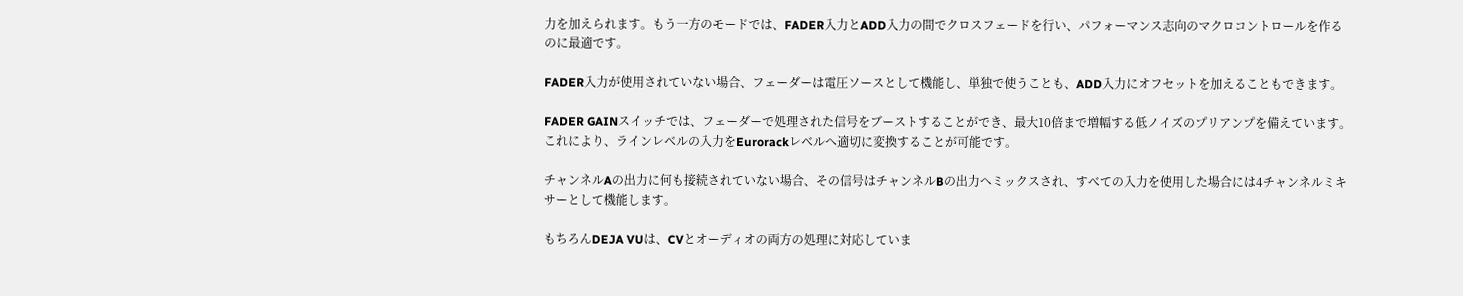力を加えられます。もう一方のモードでは、FADER入力とADD入力の間でクロスフェードを行い、パフォーマンス志向のマクロコントロールを作るのに最適です。

FADER入力が使用されていない場合、フェーダーは電圧ソースとして機能し、単独で使うことも、ADD入力にオフセットを加えることもできます。

FADER GAINスイッチでは、フェーダーで処理された信号をブーストすることができ、最大10倍まで増幅する低ノイズのプリアンプを備えています。これにより、ラインレベルの入力をEurorackレベルへ適切に変換することが可能です。

チャンネルAの出力に何も接続されていない場合、その信号はチャンネルBの出力へミックスされ、すべての入力を使用した場合には4チャンネルミキサーとして機能します。

もちろんDEJA VUは、CVとオーディオの両方の処理に対応していま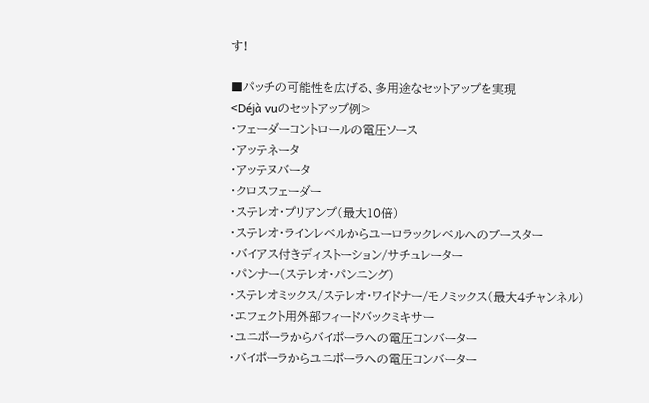す!

■パッチの可能性を広げる、多用途なセットアップを実現
<Déjà vuのセットアップ例>
・フェーダーコントロールの電圧ソース
・アッテネータ
・アッテヌバータ
・クロスフェーダー
・ステレオ・プリアンプ(最大10倍)
・ステレオ・ラインレベルからユーロラックレベルへのブースター
・バイアス付きディストーション/サチュレーター
・パンナー(ステレオ・パンニング)
・ステレオミックス/ステレオ・ワイドナー/モノミックス(最大4チャンネル)
・エフェクト用外部フィードバックミキサー
・ユニポーラからバイポーラへの電圧コンバーター
・バイポーラからユニポーラへの電圧コンバーター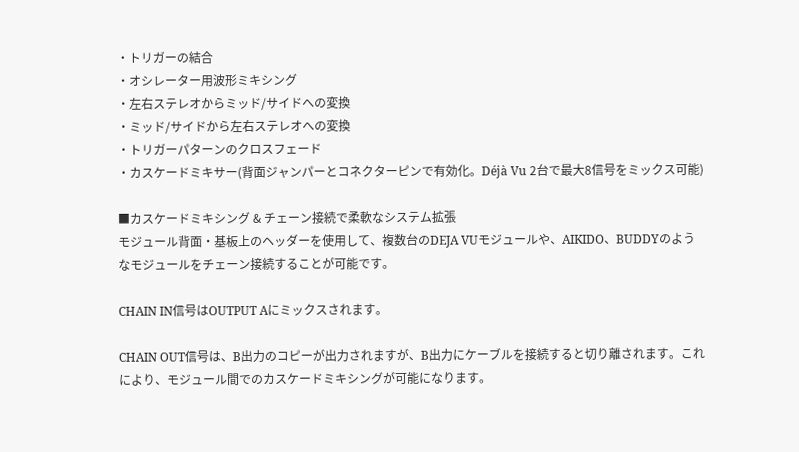・トリガーの結合
・オシレーター用波形ミキシング
・左右ステレオからミッド/サイドへの変換
・ミッド/サイドから左右ステレオへの変換
・トリガーパターンのクロスフェード
・カスケードミキサー(背面ジャンパーとコネクターピンで有効化。Déjà Vu 2台で最大8信号をミックス可能)

■カスケードミキシング & チェーン接続で柔軟なシステム拡張
モジュール背面・基板上のヘッダーを使用して、複数台のDEJA VUモジュールや、AIKIDO、BUDDYのようなモジュールをチェーン接続することが可能です。

CHAIN IN信号はOUTPUT Aにミックスされます。

CHAIN OUT信号は、B出力のコピーが出力されますが、B出力にケーブルを接続すると切り離されます。これにより、モジュール間でのカスケードミキシングが可能になります。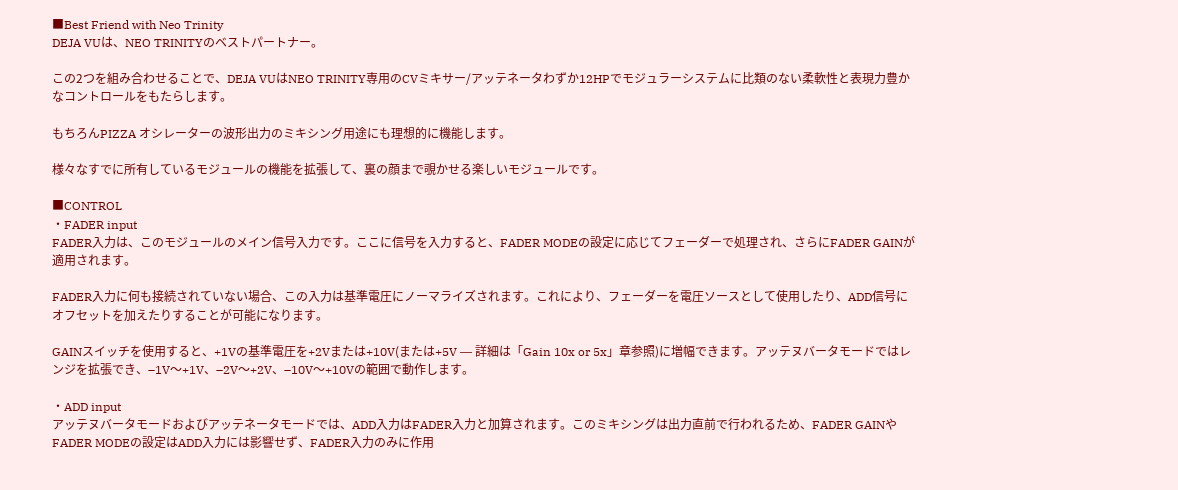■Best Friend with Neo Trinity
DEJA VUは、NEO TRINITYのベストパートナー。

この2つを組み合わせることで、DEJA VUはNEO TRINITY専用のCVミキサー/アッテネータわずか12HPでモジュラーシステムに比類のない柔軟性と表現力豊かなコントロールをもたらします。

もちろんPIZZA オシレーターの波形出力のミキシング用途にも理想的に機能します。

様々なすでに所有しているモジュールの機能を拡張して、裏の顔まで覗かせる楽しいモジュールです。

■CONTROL
・FADER input
FADER入力は、このモジュールのメイン信号入力です。ここに信号を入力すると、FADER MODEの設定に応じてフェーダーで処理され、さらにFADER GAINが適用されます。

FADER入力に何も接続されていない場合、この入力は基準電圧にノーマライズされます。これにより、フェーダーを電圧ソースとして使用したり、ADD信号にオフセットを加えたりすることが可能になります。

GAINスイッチを使用すると、+1Vの基準電圧を+2Vまたは+10V(または+5V ― 詳細は「Gain 10x or 5x」章参照)に増幅できます。アッテヌバータモードではレンジを拡張でき、–1V〜+1V、–2V〜+2V、–10V〜+10Vの範囲で動作します。

・ADD input
アッテヌバータモードおよびアッテネータモードでは、ADD入力はFADER入力と加算されます。このミキシングは出力直前で行われるため、FADER GAINやFADER MODEの設定はADD入力には影響せず、FADER入力のみに作用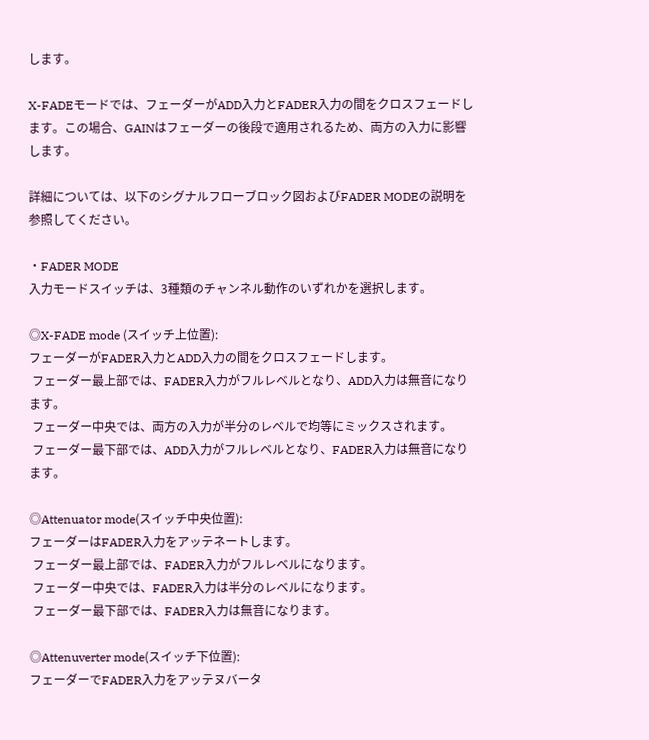します。

X-FADEモードでは、フェーダーがADD入力とFADER入力の間をクロスフェードします。この場合、GAINはフェーダーの後段で適用されるため、両方の入力に影響します。

詳細については、以下のシグナルフローブロック図およびFADER MODEの説明を参照してください。

・FADER MODE
入力モードスイッチは、3種類のチャンネル動作のいずれかを選択します。

◎X-FADE mode (スイッチ上位置):
フェーダーがFADER入力とADD入力の間をクロスフェードします。
 フェーダー最上部では、FADER入力がフルレベルとなり、ADD入力は無音になります。
 フェーダー中央では、両方の入力が半分のレベルで均等にミックスされます。
 フェーダー最下部では、ADD入力がフルレベルとなり、FADER入力は無音になります。

◎Attenuator mode(スイッチ中央位置):
フェーダーはFADER入力をアッテネートします。
 フェーダー最上部では、FADER入力がフルレベルになります。
 フェーダー中央では、FADER入力は半分のレベルになります。
 フェーダー最下部では、FADER入力は無音になります。

◎Attenuverter mode(スイッチ下位置):
フェーダーでFADER入力をアッテヌバータ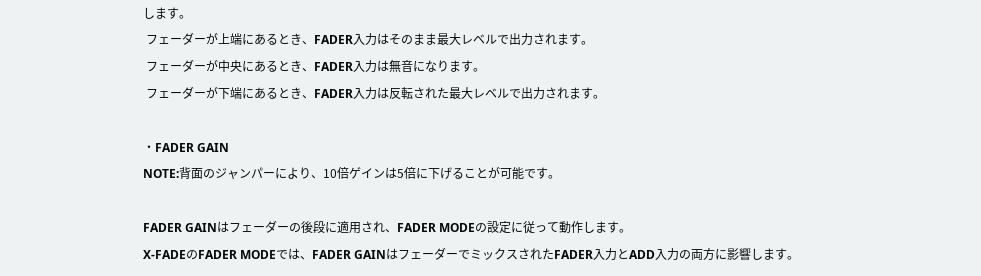します。
 フェーダーが上端にあるとき、FADER入力はそのまま最大レベルで出力されます。
 フェーダーが中央にあるとき、FADER入力は無音になります。
 フェーダーが下端にあるとき、FADER入力は反転された最大レベルで出力されます。

・FADER GAIN
NOTE:背面のジャンパーにより、10倍ゲインは5倍に下げることが可能です。

FADER GAINはフェーダーの後段に適用され、FADER MODEの設定に従って動作します。
X-FADEのFADER MODEでは、FADER GAINはフェーダーでミックスされたFADER入力とADD入力の両方に影響します。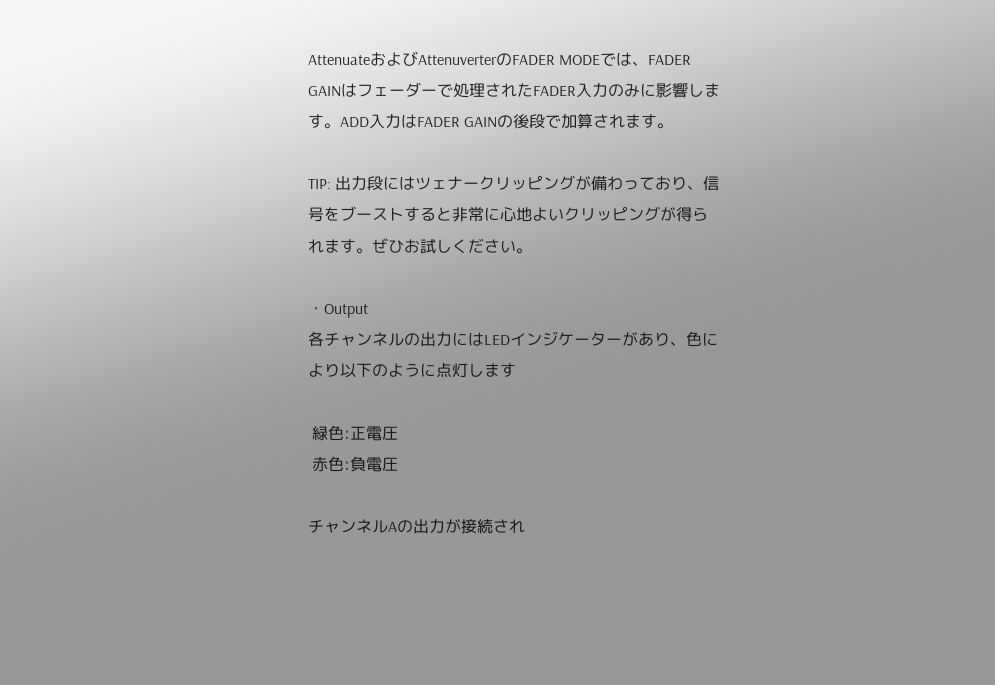AttenuateおよびAttenuverterのFADER MODEでは、FADER GAINはフェーダーで処理されたFADER入力のみに影響します。ADD入力はFADER GAINの後段で加算されます。

TIP: 出力段にはツェナークリッピングが備わっており、信号をブーストすると非常に心地よいクリッピングが得られます。ぜひお試しください。

・Output
各チャンネルの出力にはLEDインジケーターがあり、色により以下のように点灯します

 緑色:正電圧
 赤色:負電圧

チャンネルAの出力が接続され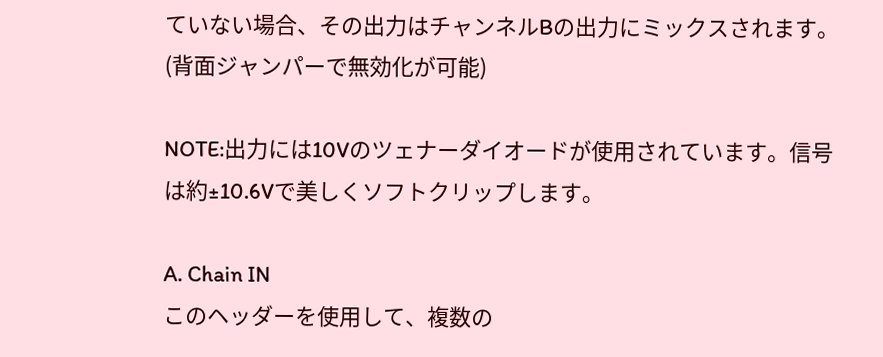ていない場合、その出力はチャンネルBの出力にミックスされます。(背面ジャンパーで無効化が可能)

NOTE:出力には10Vのツェナーダイオードが使用されています。信号は約±10.6Vで美しくソフトクリップします。

A. Chain IN
このヘッダーを使用して、複数の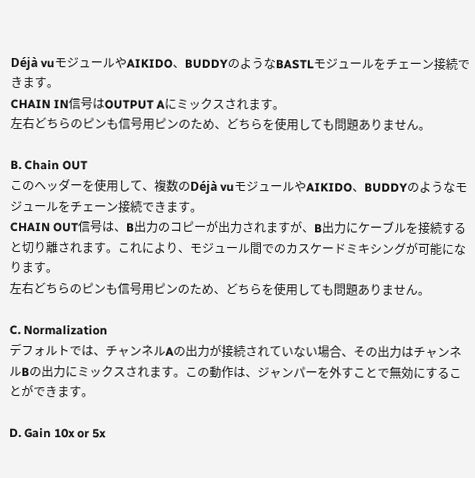Déjà vuモジュールやAIKIDO、BUDDYのようなBASTLモジュールをチェーン接続できます。
CHAIN IN信号はOUTPUT Aにミックスされます。
左右どちらのピンも信号用ピンのため、どちらを使用しても問題ありません。

B. Chain OUT
このヘッダーを使用して、複数のDéjà vuモジュールやAIKIDO、BUDDYのようなモジュールをチェーン接続できます。
CHAIN OUT信号は、B出力のコピーが出力されますが、B出力にケーブルを接続すると切り離されます。これにより、モジュール間でのカスケードミキシングが可能になります。
左右どちらのピンも信号用ピンのため、どちらを使用しても問題ありません。

C. Normalization
デフォルトでは、チャンネルAの出力が接続されていない場合、その出力はチャンネルBの出力にミックスされます。この動作は、ジャンパーを外すことで無効にすることができます。

D. Gain 10x or 5x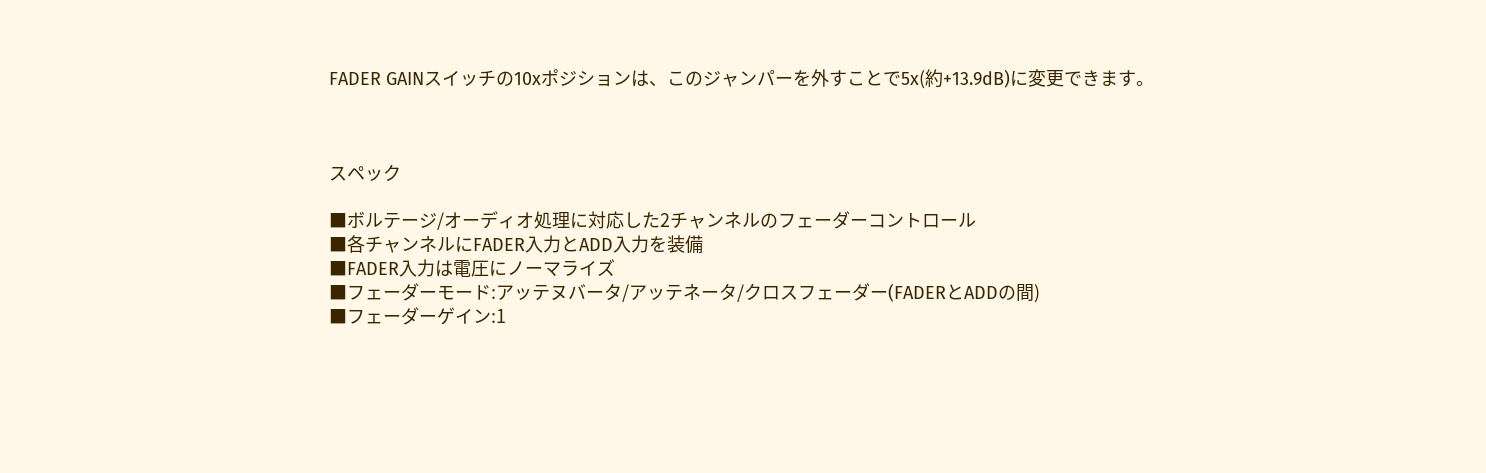FADER GAINスイッチの10xポジションは、このジャンパーを外すことで5x(約+13.9dB)に変更できます。



スペック

■ボルテージ/オーディオ処理に対応した2チャンネルのフェーダーコントロール
■各チャンネルにFADER入力とADD入力を装備
■FADER入力は電圧にノーマライズ
■フェーダーモード:アッテヌバータ/アッテネータ/クロスフェーダー(FADERとADDの間)
■フェーダーゲイン:1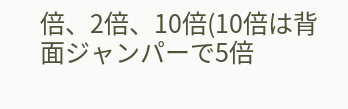倍、2倍、10倍(10倍は背面ジャンパーで5倍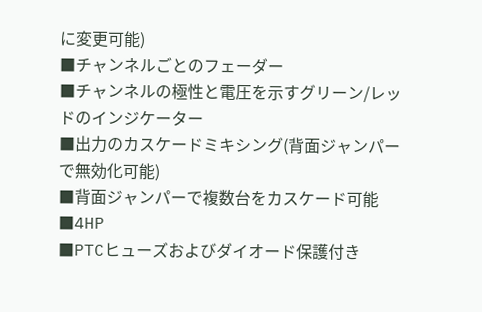に変更可能)
■チャンネルごとのフェーダー
■チャンネルの極性と電圧を示すグリーン/レッドのインジケーター
■出力のカスケードミキシング(背面ジャンパーで無効化可能)
■背面ジャンパーで複数台をカスケード可能
■4HP
■PTCヒューズおよびダイオード保護付き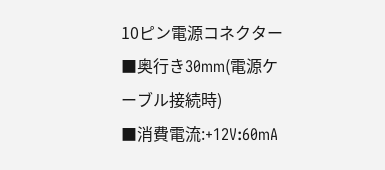10ピン電源コネクター
■奥行き30mm(電源ケーブル接続時)
■消費電流:+12V:60mA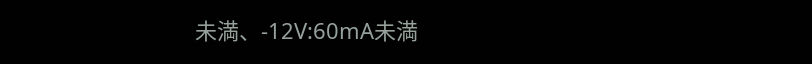未満、-12V:60mA未満